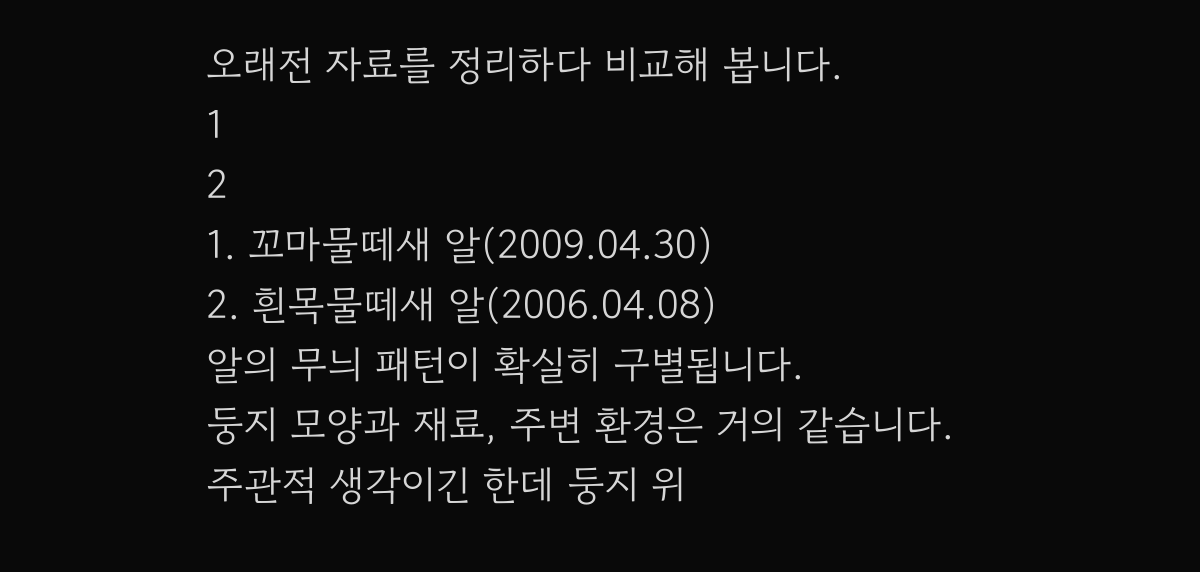오래전 자료를 정리하다 비교해 봅니다.
1
2
1. 꼬마물떼새 알(2009.04.30)
2. 흰목물떼새 알(2006.04.08)
알의 무늬 패턴이 확실히 구별됩니다.
둥지 모양과 재료, 주변 환경은 거의 같습니다.
주관적 생각이긴 한데 둥지 위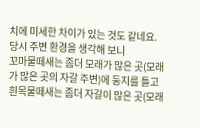치에 미세한 차이가 있는 것도 같네요.
당시 주변 환경을 생각해 보니
꼬마물떼새는 좀더 모래가 많은 곳(모래가 많은 곳의 자갈 주변)에 둥지를 틀고
흰목물떼새는 좀더 자갈이 많은 곳(모래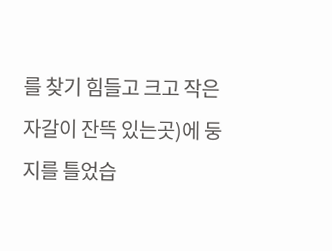를 찾기 힘들고 크고 작은 자갈이 잔뜩 있는곳)에 둥지를 틀었습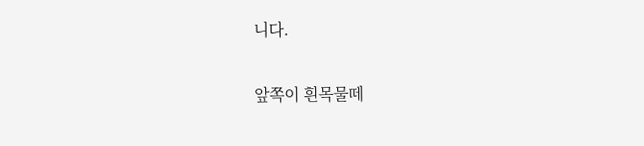니다.

앞쪽이 흰목물떼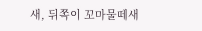새, 뒤쪽이 꼬마물떼새